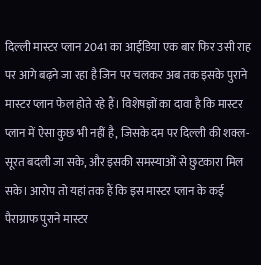दिल्ली मास्टर प्लान 2041 का आईडिया एक बार फिर उसी राह पर आगे बढ़ने जा रहा है जिन पर चलकर अब तक इसके पुराने मास्टर प्लान फेल होते रहे हैं। विशेषज्ञों का दावा है कि मास्टर प्लान में ऐसा कुछ भी नहीं है, जिसके दम पर दिल्ली की शक्ल-सूरत बदली जा सके, और इसकी समस्याओं से छुटकारा मिल सके। आरोप तो यहां तक हैं कि इस मास्टर प्लान के कई पैराग्राफ पुराने मास्टर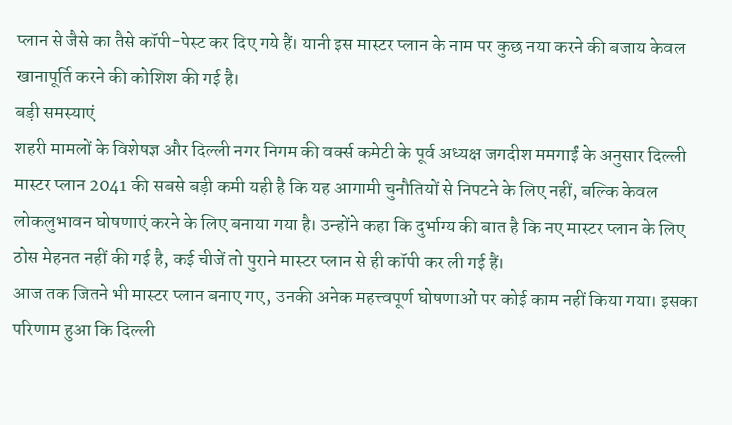प्लान से जैसे का तैसे कॉपी-पेस्ट कर दिए गये हैं। यानी इस मास्टर प्लान के नाम पर कुछ नया करने की बजाय केवल खानापूर्ति करने की कोशिश की गई है।
बड़ी समस्याएं
शहरी मामलों के विशेषज्ञ और दिल्ली नगर निगम की वर्क्स कमेटी के पूर्व अध्यक्ष जगदीश ममगाईं के अनुसार दिल्ली मास्टर प्लान 2041 की सबसे बड़ी कमी यही है कि यह आगामी चुनौतियों से निपटने के लिए नहीं, बल्कि केवल लोकलुभावन घोषणाएं करने के लिए बनाया गया है। उन्होंने कहा कि दुर्भाग्य की बात है कि नए मास्टर प्लान के लिए ठोस मेहनत नहीं की गई है, कई चीजें तो पुराने मास्टर प्लान से ही कॉपी कर ली गई हैं।
आज तक जितने भी मास्टर प्लान बनाए गए, उनकी अनेक महत्त्वपूर्ण घोषणाओं पर कोई काम नहीं किया गया। इसका परिणाम हुआ कि दिल्ली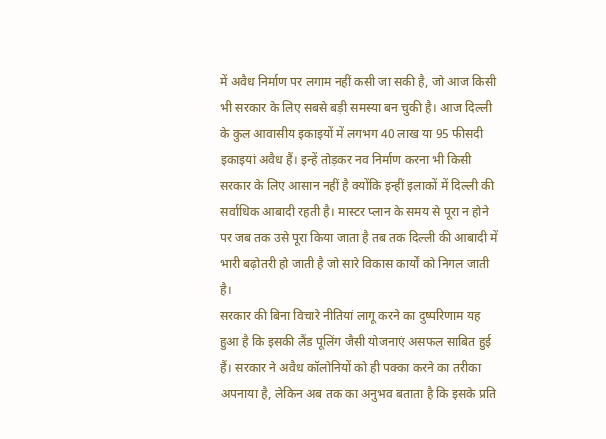में अवैध निर्माण पर लगाम नहीं कसी जा सकी है, जो आज किसी भी सरकार के लिए सबसे बड़ी समस्या बन चुकी है। आज दिल्ली के कुल आवासीय इकाइयों में लगभग 40 लाख या 95 फीसदी इकाइयां अवैध हैं। इन्हें तोड़कर नव निर्माण करना भी किसी सरकार के लिए आसान नहीं है क्योंकि इन्हीं इलाकों में दिल्ली की सर्वाधिक आबादी रहती है। मास्टर प्लान के समय से पूरा न होने पर जब तक उसे पूरा किया जाता है तब तक दिल्ली की आबादी में भारी बढ़ोतरी हो जाती है जो सारे विकास कार्यों को निगल जाती है।
सरकार की बिना विचारे नीतियां लागू करने का दुष्परिणाम यह हुआ है कि इसकी लैंड पूलिंग जैसी योजनाएं असफल साबित हुई हैं। सरकार ने अवैध कॉलोनियों को ही पक्का करने का तरीका अपनाया है, लेकिन अब तक का अनुभव बताता है कि इसके प्रति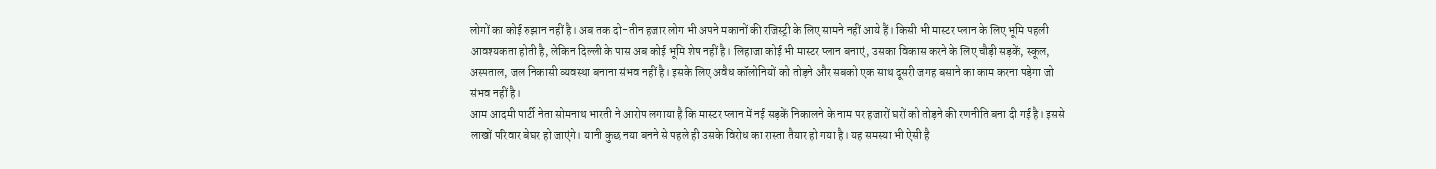लोगों का कोई रुझान नहीं है। अब तक दो-तीन हजार लोग भी अपने मकानों की रजिस्ट्री के लिए सामने नहीं आये हैं। किसी भी मास्टर प्लान के लिए भूमि पहली आवश्यकता होती है, लेकिन दिल्ली के पास अब कोई भूमि शेष नहीं है। लिहाजा कोई भी मास्टर प्लान बनाएं, उसका विकास करने के लिए चौड़ी सड़कें, स्कूल, अस्पताल, जल निकासी व्यवस्था बनाना संभव नहीं है। इसके लिए अवैध कॉलोनियों को तोड़ने और सबको एक साथ दूसरी जगह बसाने का काम करना पड़ेगा जो संभव नहीं है।
आम आदमी पार्टी नेता सोमनाथ भारती ने आरोप लगाया है कि मास्टर प्लान में नई सड़कें निकालने के नाम पर हजारों घरों को तोड़ने की रणनीति बना दी गई है। इससे लाखों परिवार बेघर हो जाएंगे। यानी कुछ नया बनने से पहले ही उसके विरोध का रास्ता तैयार हो गया है। यह समस्या भी ऐसी है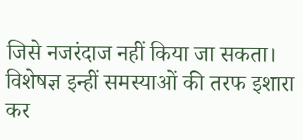जिसे नजरंदाज नहीं किया जा सकता। विशेषज्ञ इन्हीं समस्याओं की तरफ इशारा कर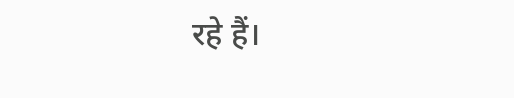रहे हैं।